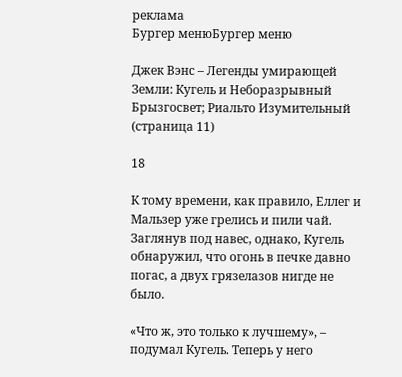реклама
Бургер менюБургер меню

Джек Вэнс – Легенды умирающей Земли: Кугель и Неборазрывный Брызгосвет; Риальто Изумительный (страница 11)

18

К тому времени, как правило, Еллег и Мальзер уже грелись и пили чай. Заглянув под навес, однако, Кугель обнаружил, что огонь в печке давно погас, а двух грязелазов нигде не было.

«Что ж, это только к лучшему», – подумал Кугель. Теперь у него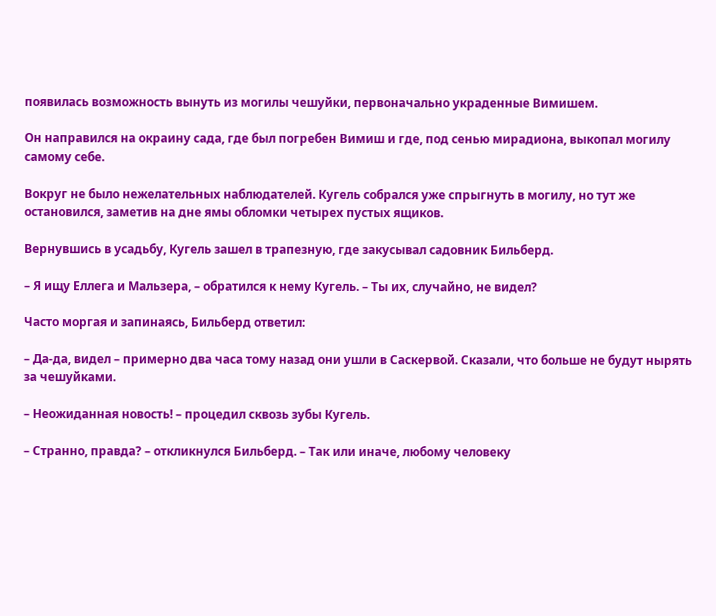появилась возможность вынуть из могилы чешуйки, первоначально украденные Вимишем.

Он направился на окраину сада, где был погребен Вимиш и где, под сенью мирадиона, выкопал могилу самому себе.

Вокруг не было нежелательных наблюдателей. Кугель собрался уже спрыгнуть в могилу, но тут же остановился, заметив на дне ямы обломки четырех пустых ящиков.

Вернувшись в усадьбу, Кугель зашел в трапезную, где закусывал садовник Бильберд.

– Я ищу Еллега и Мальзера, – обратился к нему Кугель. – Ты их, случайно, не видел?

Часто моргая и запинаясь, Бильберд ответил:

– Да-да, видел – примерно два часа тому назад они ушли в Саскервой. Сказали, что больше не будут нырять за чешуйками.

– Неожиданная новость! – процедил сквозь зубы Кугель.

– Странно, правда? – откликнулся Бильберд. – Так или иначе, любому человеку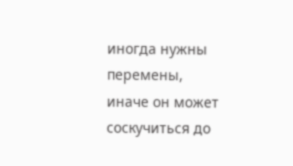иногда нужны перемены, иначе он может соскучиться до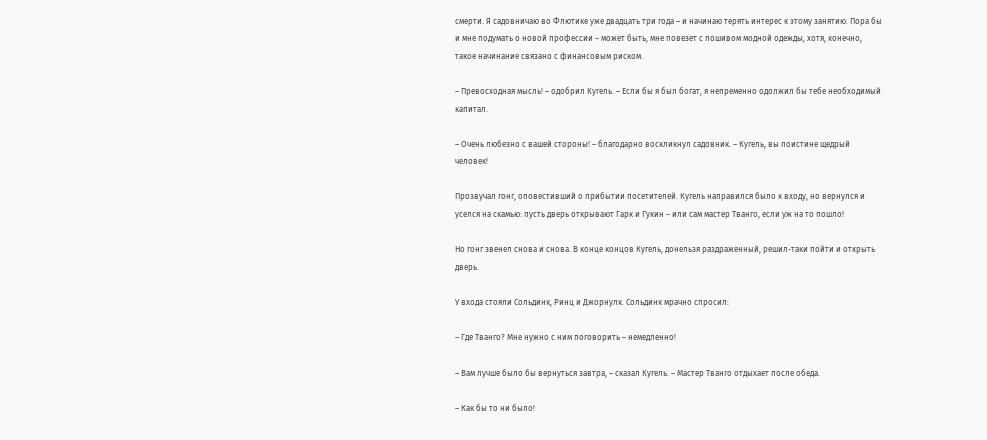смерти. Я садовничаю во Флютике уже двадцать три года – и начинаю терять интерес к этому занятию. Пора бы и мне подумать о новой профессии – может быть, мне повезет с пошивом модной одежды, хотя, конечно, такое начинание связано с финансовым риском.

– Превосходная мысль! – одобрил Кугель. – Если бы я был богат, я непременно одолжил бы тебе необходимый капитал.

– Очень любезно с вашей стороны! – благодарно воскликнул садовник. – Кугель, вы поистине щедрый человек!

Прозвучал гонг, оповестивший о прибытии посетителей. Кугель направился было к входу, но вернулся и уселся на скамью: пусть дверь открывают Гарк и Гукин – или сам мастер Тванго, если уж на то пошло!

Но гонг звенел снова и снова. В конце концов Кугель, донельзя раздраженный, решил-таки пойти и открыть дверь.

У входа стояли Сольдинк, Ринц и Джорнулк. Сольдинк мрачно спросил:

– Где Тванго? Мне нужно с ним поговорить – немедленно!

– Вам лучше было бы вернуться завтра, – сказал Кугель. – Мастер Тванго отдыхает после обеда.

– Как бы то ни было!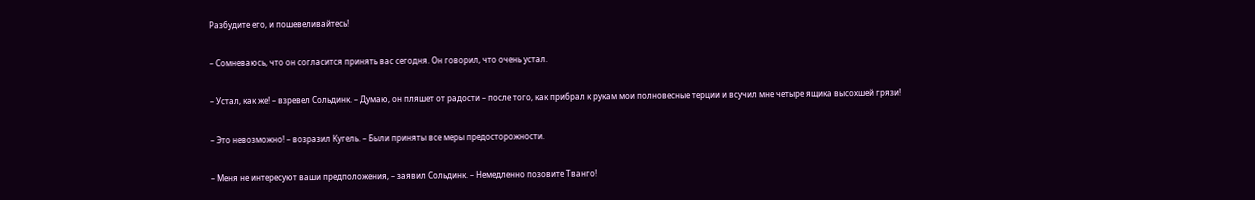Разбудите его, и пошевеливайтесь!

– Сомневаюсь, что он согласится принять вас сегодня. Он говорил, что очень устал.

– Устал, как же! – взревел Сольдинк. – Думаю, он пляшет от радости – после того, как прибрал к рукам мои полновесные терции и всучил мне четыре ящика высохшей грязи!

– Это невозможно! – возразил Кугель. – Были приняты все меры предосторожности.

– Меня не интересуют ваши предположения, – заявил Сольдинк. – Немедленно позовите Тванго!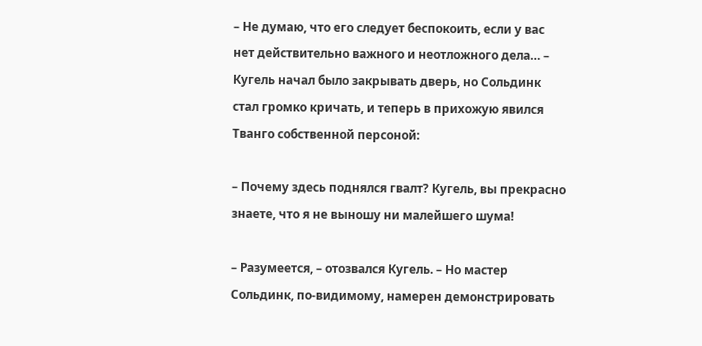– Не думаю, что его следует беспокоить, если у вас нет действительно важного и неотложного дела… – Кугель начал было закрывать дверь, но Сольдинк стал громко кричать, и теперь в прихожую явился Тванго собственной персоной:

– Почему здесь поднялся гвалт? Кугель, вы прекрасно знаете, что я не выношу ни малейшего шума!

– Разумеется, – отозвался Кугель. – Но мастер Сольдинк, по-видимому, намерен демонстрировать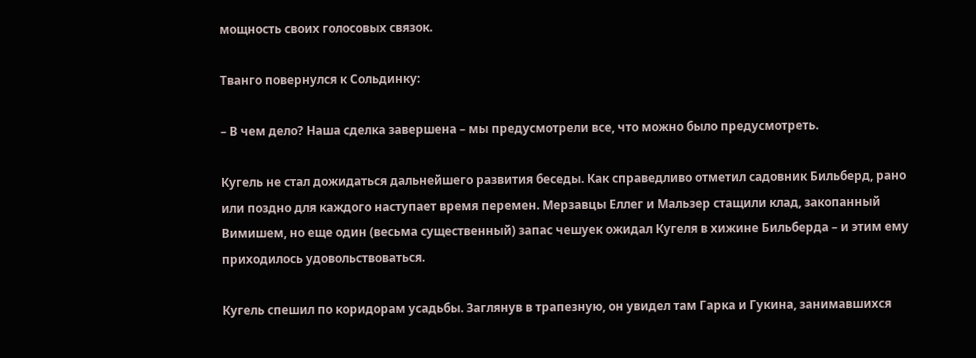мощность своих голосовых связок.

Тванго повернулся к Сольдинку:

– В чем дело? Наша сделка завершена – мы предусмотрели все, что можно было предусмотреть.

Кугель не стал дожидаться дальнейшего развития беседы. Как справедливо отметил садовник Бильберд, рано или поздно для каждого наступает время перемен. Мерзавцы Еллег и Мальзер стащили клад, закопанный Вимишем, но еще один (весьма существенный) запас чешуек ожидал Кугеля в хижине Бильберда – и этим ему приходилось удовольствоваться.

Кугель спешил по коридорам усадьбы. Заглянув в трапезную, он увидел там Гарка и Гукина, занимавшихся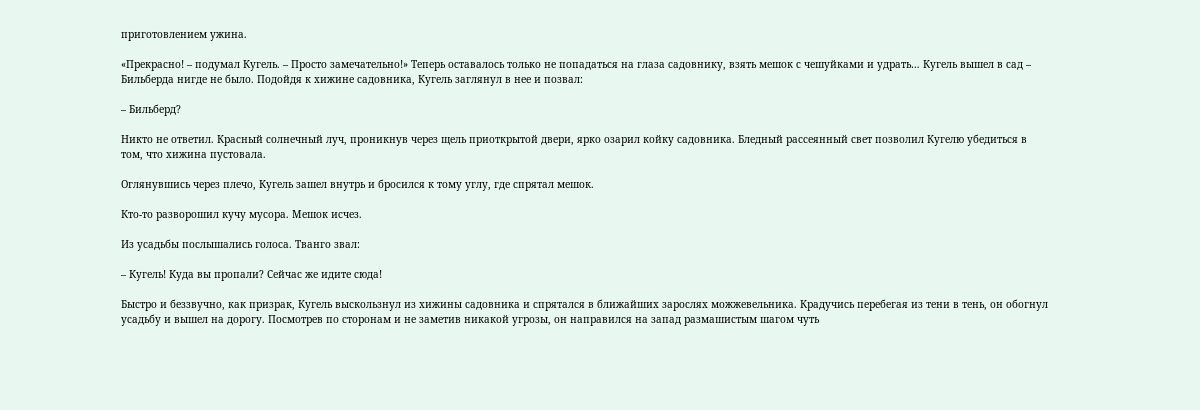приготовлением ужина.

«Прекрасно! – подумал Кугель. – Просто замечательно!» Теперь оставалось только не попадаться на глаза садовнику, взять мешок с чешуйками и удрать… Кугель вышел в сад – Бильберда нигде не было. Подойдя к хижине садовника, Кугель заглянул в нее и позвал:

– Бильберд?

Никто не ответил. Красный солнечный луч, проникнув через щель приоткрытой двери, ярко озарил койку садовника. Бледный рассеянный свет позволил Кугелю убедиться в том, что хижина пустовала.

Оглянувшись через плечо, Кугель зашел внутрь и бросился к тому углу, где спрятал мешок.

Кто-то разворошил кучу мусора. Мешок исчез.

Из усадьбы послышались голоса. Тванго звал:

– Кугель! Куда вы пропали? Сейчас же идите сюда!

Быстро и беззвучно, как призрак, Кугель выскользнул из хижины садовника и спрятался в ближайших зарослях можжевельника. Крадучись перебегая из тени в тень, он обогнул усадьбу и вышел на дорогу. Посмотрев по сторонам и не заметив никакой угрозы, он направился на запад размашистым шагом чуть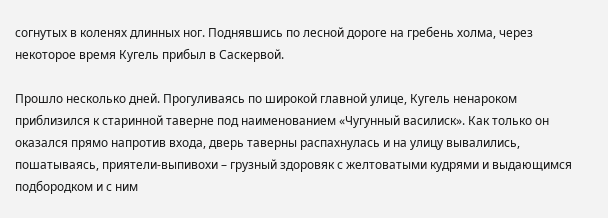согнутых в коленях длинных ног. Поднявшись по лесной дороге на гребень холма, через некоторое время Кугель прибыл в Саскервой.

Прошло несколько дней. Прогуливаясь по широкой главной улице, Кугель ненароком приблизился к старинной таверне под наименованием «Чугунный василиск». Как только он оказался прямо напротив входа, дверь таверны распахнулась и на улицу вывалились, пошатываясь, приятели-выпивохи – грузный здоровяк с желтоватыми кудрями и выдающимся подбородком и с ним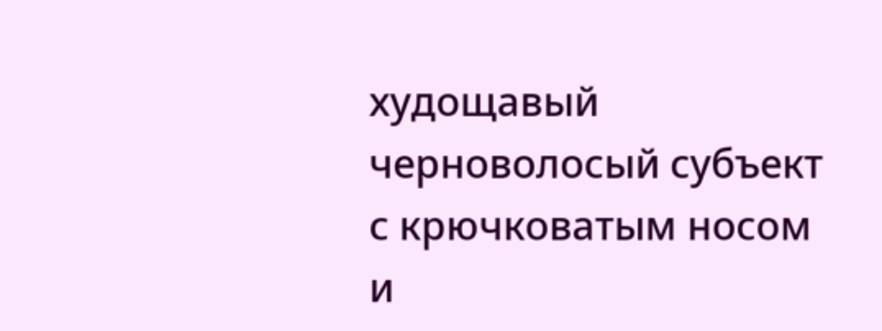худощавый черноволосый субъект с крючковатым носом и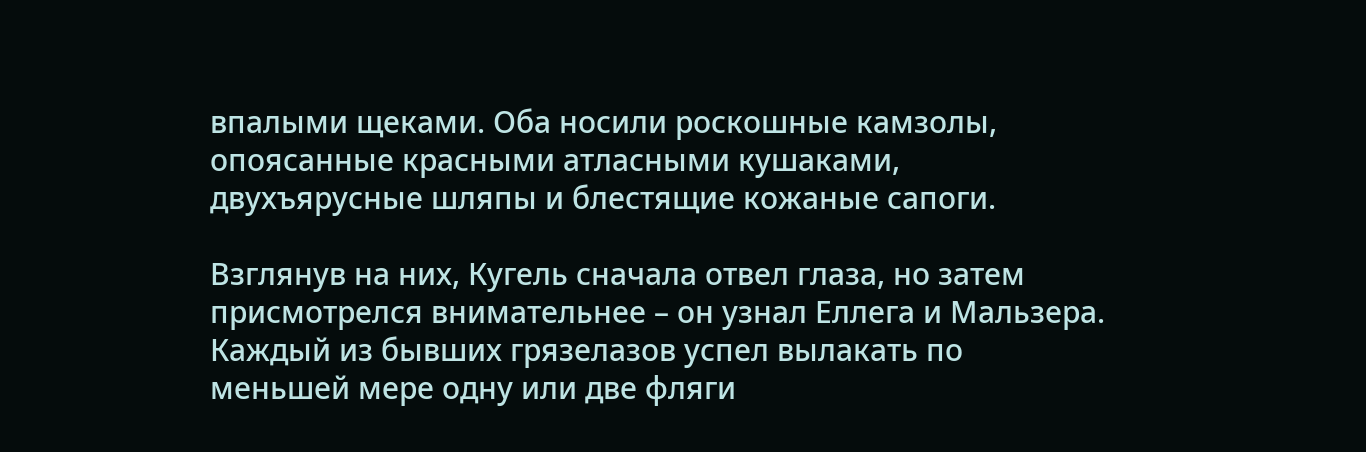впалыми щеками. Оба носили роскошные камзолы, опоясанные красными атласными кушаками, двухъярусные шляпы и блестящие кожаные сапоги.

Взглянув на них, Кугель сначала отвел глаза, но затем присмотрелся внимательнее – он узнал Еллега и Мальзера. Каждый из бывших грязелазов успел вылакать по меньшей мере одну или две фляги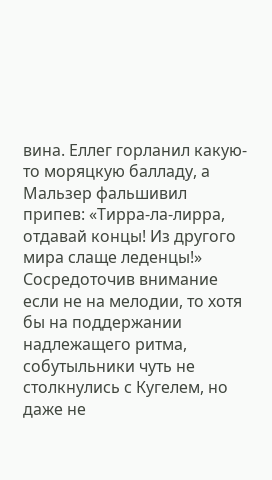вина. Еллег горланил какую-то моряцкую балладу, а Мальзер фальшивил припев: «Тирра-ла-лирра, отдавай концы! Из другого мира слаще леденцы!» Сосредоточив внимание если не на мелодии, то хотя бы на поддержании надлежащего ритма, собутыльники чуть не столкнулись с Кугелем, но даже не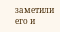заметили его и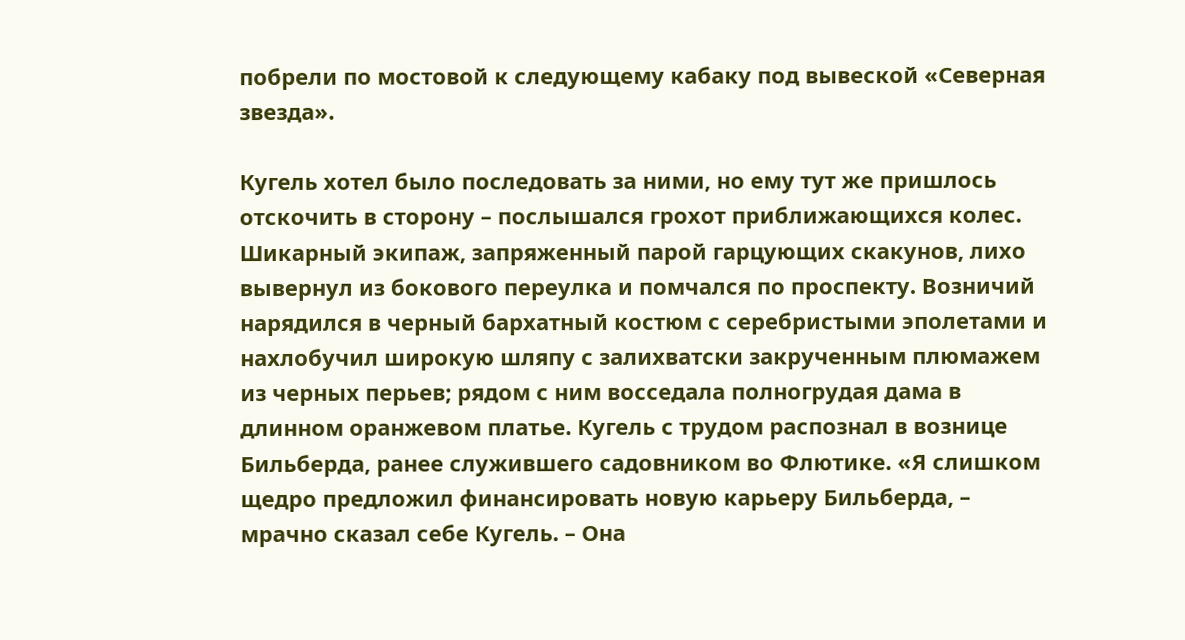побрели по мостовой к следующему кабаку под вывеской «Северная звезда».

Кугель хотел было последовать за ними, но ему тут же пришлось отскочить в сторону – послышался грохот приближающихся колес. Шикарный экипаж, запряженный парой гарцующих скакунов, лихо вывернул из бокового переулка и помчался по проспекту. Возничий нарядился в черный бархатный костюм с серебристыми эполетами и нахлобучил широкую шляпу с залихватски закрученным плюмажем из черных перьев; рядом с ним восседала полногрудая дама в длинном оранжевом платье. Кугель с трудом распознал в вознице Бильберда, ранее служившего садовником во Флютике. «Я слишком щедро предложил финансировать новую карьеру Бильберда, – мрачно сказал себе Кугель. – Она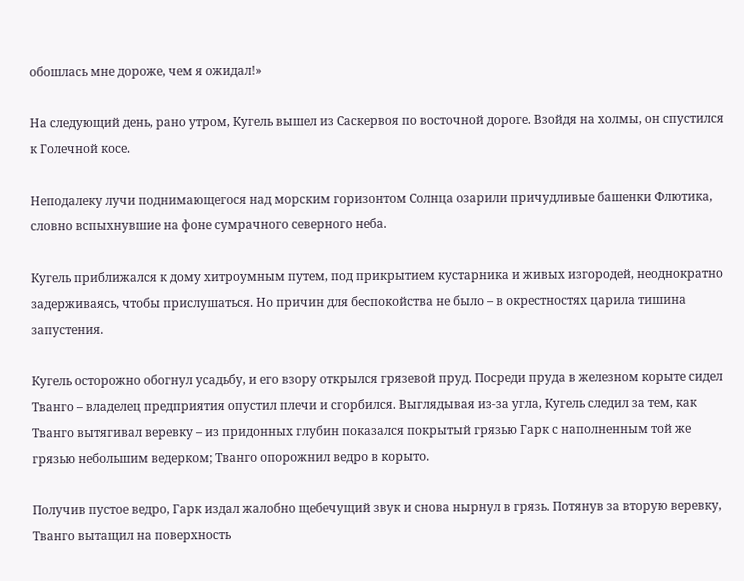обошлась мне дороже, чем я ожидал!»

На следующий день, рано утром, Кугель вышел из Саскервоя по восточной дороге. Взойдя на холмы, он спустился к Голечной косе.

Неподалеку лучи поднимающегося над морским горизонтом Солнца озарили причудливые башенки Флютика, словно вспыхнувшие на фоне сумрачного северного неба.

Кугель приближался к дому хитроумным путем, под прикрытием кустарника и живых изгородей, неоднократно задерживаясь, чтобы прислушаться. Но причин для беспокойства не было – в окрестностях царила тишина запустения.

Кугель осторожно обогнул усадьбу, и его взору открылся грязевой пруд. Посреди пруда в железном корыте сидел Тванго – владелец предприятия опустил плечи и сгорбился. Выглядывая из-за угла, Кугель следил за тем, как Тванго вытягивал веревку – из придонных глубин показался покрытый грязью Гарк с наполненным той же грязью небольшим ведерком; Тванго опорожнил ведро в корыто.

Получив пустое ведро, Гарк издал жалобно щебечущий звук и снова нырнул в грязь. Потянув за вторую веревку, Тванго вытащил на поверхность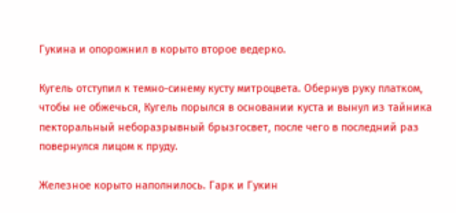Гукина и опорожнил в корыто второе ведерко.

Кугель отступил к темно-синему кусту митроцвета. Обернув руку платком, чтобы не обжечься, Кугель порылся в основании куста и вынул из тайника пекторальный неборазрывный брызгосвет, после чего в последний раз повернулся лицом к пруду.

Железное корыто наполнилось. Гарк и Гукин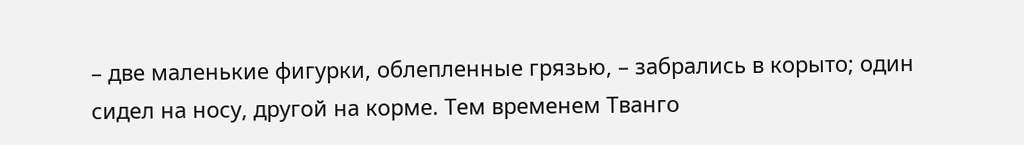– две маленькие фигурки, облепленные грязью, – забрались в корыто; один сидел на носу, другой на корме. Тем временем Тванго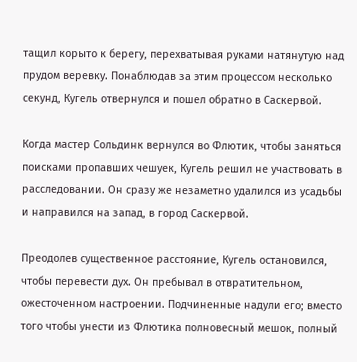тащил корыто к берегу, перехватывая руками натянутую над прудом веревку. Понаблюдав за этим процессом несколько секунд, Кугель отвернулся и пошел обратно в Саскервой.

Когда мастер Сольдинк вернулся во Флютик, чтобы заняться поисками пропавших чешуек, Кугель решил не участвовать в расследовании. Он сразу же незаметно удалился из усадьбы и направился на запад, в город Саскервой.

Преодолев существенное расстояние, Кугель остановился, чтобы перевести дух. Он пребывал в отвратительном, ожесточенном настроении. Подчиненные надули его; вместо того чтобы унести из Флютика полновесный мешок, полный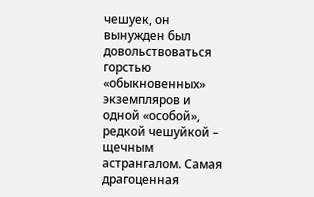чешуек, он вынужден был довольствоваться горстью «обыкновенных» экземпляров и одной «особой», редкой чешуйкой – щечным астрангалом. Самая драгоценная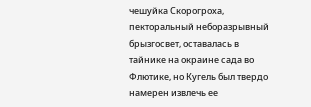чешуйка Скорогроха, пекторальный неборазрывный брызгосвет, оставалась в тайнике на окраине сада во Флютике, но Кугель был твердо намерен извлечь ее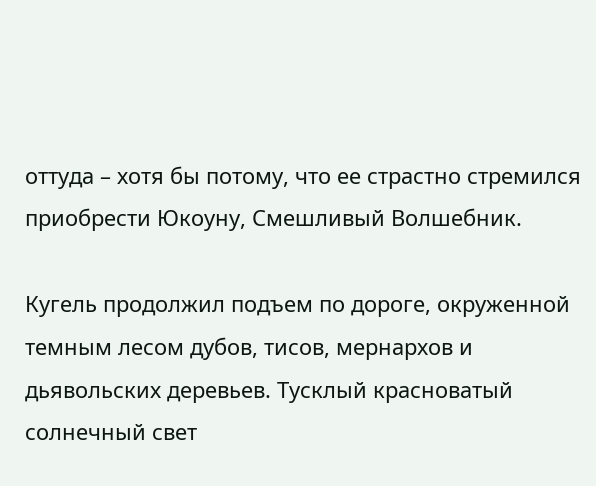оттуда – хотя бы потому, что ее страстно стремился приобрести Юкоуну, Смешливый Волшебник.

Кугель продолжил подъем по дороге, окруженной темным лесом дубов, тисов, мернархов и дьявольских деревьев. Тусклый красноватый солнечный свет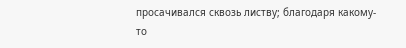просачивался сквозь листву; благодаря какому-то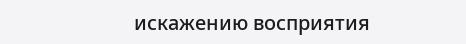искажению восприятия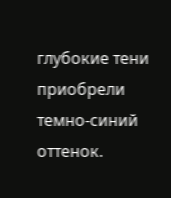глубокие тени приобрели темно-синий оттенок.